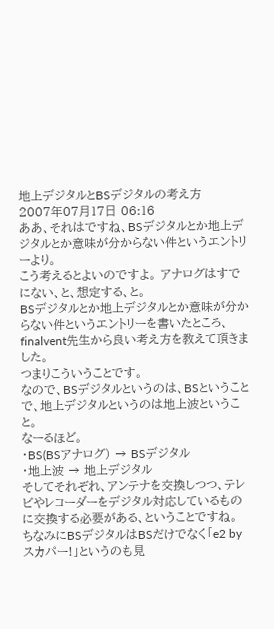地上デジタルとBSデジタルの考え方
2007年07月17日 06:16
ああ、それはですね、BSデジタルとか地上デジタルとか意味が分からない件というエントリーより。
こう考えるとよいのですよ。 アナログはすでにない、と、想定する、と。
BSデジタルとか地上デジタルとか意味が分からない件というエントリーを書いたところ、finalvent先生から良い考え方を教えて頂きました。
つまりこういうことです。
なので、BSデジタルというのは、BSということで、地上デジタルというのは地上波ということ。
なーるほど。
・BS(BSアナログ) → BSデジタル
・地上波 → 地上デジタル
そしてそれぞれ、アンテナを交換しつつ、テレビやレコーダーをデジタル対応しているものに交換する必要がある、ということですね。
ちなみにBSデジタルはBSだけでなく「e2 by スカパー!」というのも見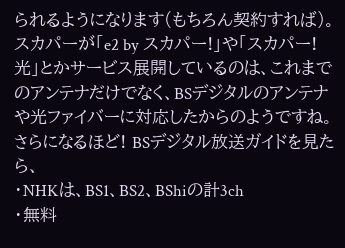られるようになります(もちろん契約すれば)。
スカパーが「e2 by スカパー!」や「スカパー!光」とかサービス展開しているのは、これまでのアンテナだけでなく、BSデジタルのアンテナや光ファイバーに対応したからのようですね。
さらになるほど! BSデジタル放送ガイドを見たら、
・NHKは、BS1、BS2、BShiの計3ch
・無料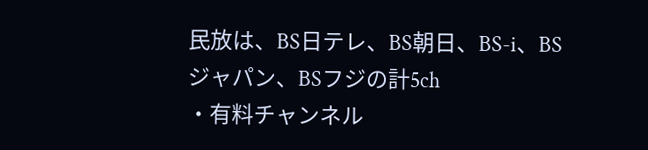民放は、BS日テレ、BS朝日、BS-i、BSジャパン、BSフジの計5ch
・有料チャンネル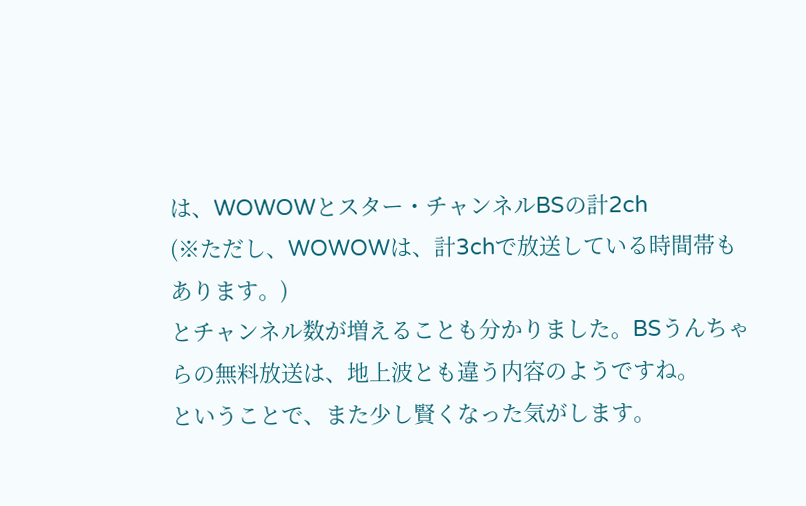は、WOWOWとスター・チャンネルBSの計2ch
(※ただし、WOWOWは、計3chで放送している時間帯もあります。)
とチャンネル数が増えることも分かりました。BSうんちゃらの無料放送は、地上波とも違う内容のようですね。
ということで、また少し賢くなった気がします。